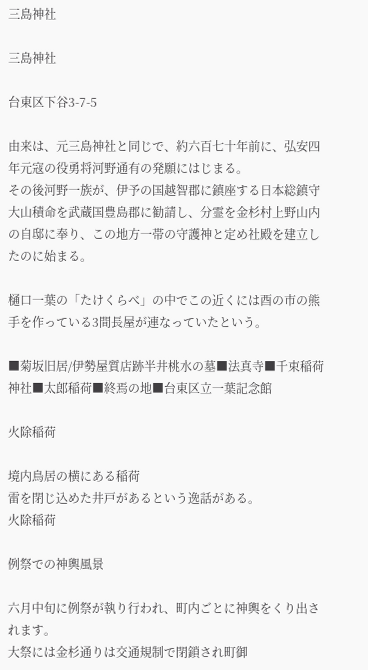三島神社

三島神社

台東区下谷3-7-5

由来は、元三島神社と同じで、約六百七十年前に、弘安四年元寇の役勇将河野通有の発願にはじまる。
その後河野一族が、伊予の国越智郡に鎮座する日本総鎮守大山積命を武蔵国豊島郡に勧請し、分霊を金杉村上野山内の自邸に奉り、この地方一帯の守護神と定め社殿を建立したのに始まる。

樋口一葉の「たけくらべ」の中でこの近くには酉の市の熊手を作っている3間長屋が連なっていたという。

■菊坂旧居/伊勢屋質店跡半井桃水の墓■法真寺■千束稲荷神社■太郎稲荷■終焉の地■台東区立一葉記念館

火除稲荷

境内鳥居の横にある稲荷
雷を閉じ込めた井戸があるという逸話がある。
火除稲荷

例祭での神輿風景

六月中旬に例祭が執り行われ、町内ごとに神輿をくり出されます。
大祭には金杉通りは交通規制で閉鎖され町御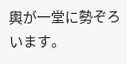輿が一堂に勢ぞろいます。